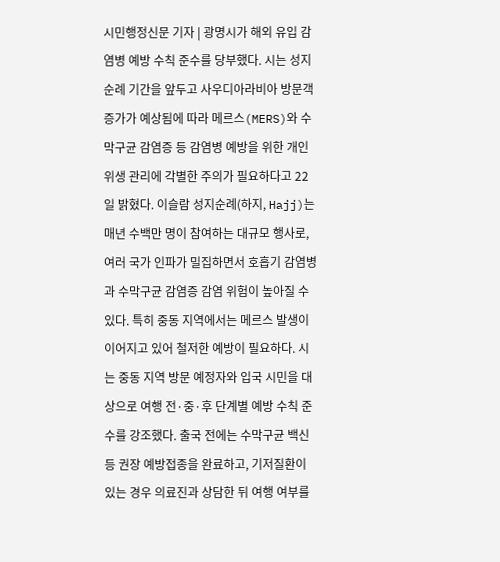시민행정신문 기자 | 광명시가 해외 유입 감염병 예방 수칙 준수를 당부했다. 시는 성지순례 기간을 앞두고 사우디아라비아 방문객 증가가 예상됨에 따라 메르스(MERS)와 수막구균 감염증 등 감염병 예방을 위한 개인위생 관리에 각별한 주의가 필요하다고 22일 밝혔다. 이슬람 성지순례(하지, Hajj)는 매년 수백만 명이 참여하는 대규모 행사로, 여러 국가 인파가 밀집하면서 호흡기 감염병과 수막구균 감염증 감염 위험이 높아질 수 있다. 특히 중동 지역에서는 메르스 발생이 이어지고 있어 철저한 예방이 필요하다. 시는 중동 지역 방문 예정자와 입국 시민을 대상으로 여행 전·중·후 단계별 예방 수칙 준수를 강조했다. 출국 전에는 수막구균 백신 등 권장 예방접종을 완료하고, 기저질환이 있는 경우 의료진과 상담한 뒤 여행 여부를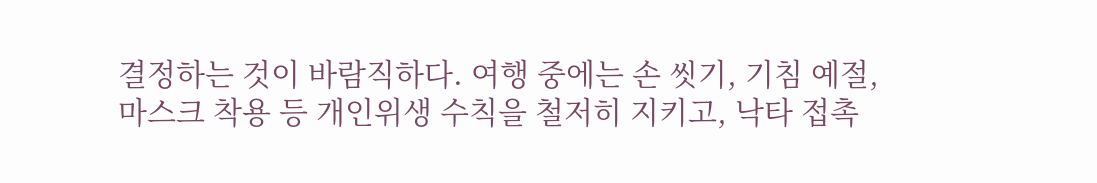결정하는 것이 바람직하다. 여행 중에는 손 씻기, 기침 예절, 마스크 착용 등 개인위생 수칙을 철저히 지키고, 낙타 접촉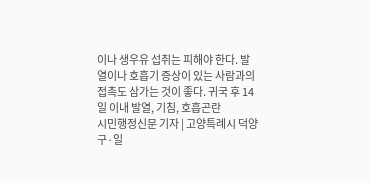이나 생우유 섭취는 피해야 한다. 발열이나 호흡기 증상이 있는 사람과의 접촉도 삼가는 것이 좋다. 귀국 후 14일 이내 발열, 기침, 호흡곤란
시민행정신문 기자 | 고양특례시 덕양구·일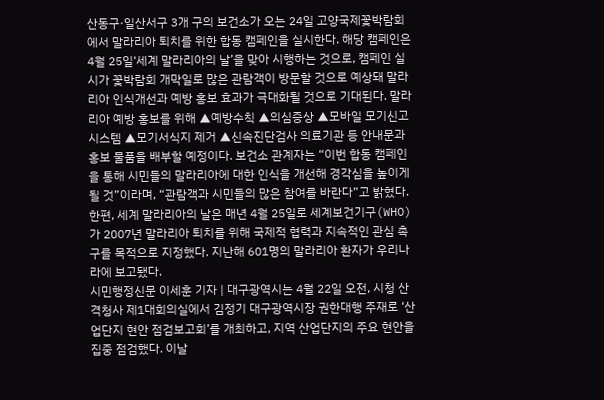산동구·일산서구 3개 구의 보건소가 오는 24일 고양국제꽃박람회에서 말라리아 퇴치를 위한 합동 캠페인을 실시한다. 해당 캠페인은 4월 25일‘세계 말라리아의 날’을 맞아 시행하는 것으로, 캠페인 실시가 꽃박람회 개막일로 많은 관람객이 방문할 것으로 예상돼 말라리아 인식개선과 예방 홍보 효과가 극대화될 것으로 기대된다. 말라리아 예방 홍보를 위해 ▲예방수칙 ▲의심증상 ▲모바일 모기신고시스템 ▲모기서식지 제거 ▲신속진단검사 의료기관 등 안내문과 홍보 물품을 배부할 예정이다. 보건소 관계자는 “이번 합동 캠페인을 통해 시민들의 말라리아에 대한 인식을 개선해 경각심을 높이게 될 것”이라며, “관람객과 시민들의 많은 참여를 바란다”고 밝혔다. 한편, 세계 말라리아의 날은 매년 4월 25일로 세계보건기구(WHO)가 2007년 말라리아 퇴치를 위해 국제적 협력과 지속적인 관심 촉구를 목적으로 지정했다. 지난해 601명의 말라리아 환자가 우리나라에 보고됐다.
시민행정신문 이세훈 기자 | 대구광역시는 4월 22일 오전, 시청 산격청사 제1대회의실에서 김정기 대구광역시장 권한대행 주재로 ‘산업단지 현안 점검보고회’를 개최하고, 지역 산업단지의 주요 현안을 집중 점검했다. 이날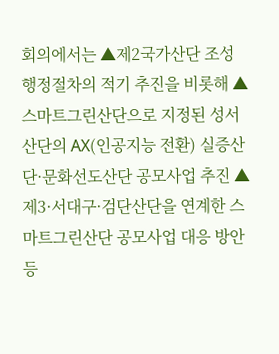회의에서는 ▲제2국가산단 조성 행정절차의 적기 추진을 비롯해 ▲스마트그린산단으로 지정된 성서산단의 AX(인공지능 전환) 실증산단·문화선도산단 공모사업 추진 ▲제3·서대구·검단산단을 연계한 스마트그린산단 공모사업 대응 방안 등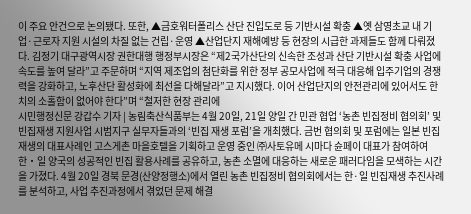이 주요 안건으로 논의됐다. 또한, ▲금호워터폴리스 산단 진입도로 등 기반시설 확충 ▲옛 삼영초교 내 기업·근로자 지원 시설의 차질 없는 건립·운영 ▲산업단지 재해예방 등 현장의 시급한 과제들도 함께 다뤄졌다. 김정기 대구광역시장 권한대행 행정부시장은 “제2국가산단의 신속한 조성과 산단 기반시설 확충 사업에 속도를 높여 달라”고 주문하며 “지역 제조업의 첨단화를 위한 정부 공모사업에 적극 대응해 입주기업의 경쟁력을 강화하고, 노후산단 활성화에 최선을 다해달라”고 지시했다. 이어 산업단지의 안전관리에 있어서도 한치의 소홀함이 없어야 한다”며 “철저한 현장 관리에
시민행정신문 강갑수 기자 | 농림축산식품부는 4월 20일, 21일 양일 간 민관 협업 ‘농촌 빈집정비 협의회’ 및 빈집재생 지원사업 시범지구 실무자들과의 ‘빈집 재생 포럼’을 개최했다. 금번 협의회 및 포럼에는 일본 빈집재생의 대표사례인 고스게촌 마을호텔을 기획하고 운영 중인 ㈜사토유메 시마다 슌페이 대표가 참여하여 한‧일 양국의 성공적인 빈집 활용사례를 공유하고, 농촌 소멸에 대응하는 새로운 패러다임을 모색하는 시간을 가졌다. 4월 20일 경북 문경(산양정행소)에서 열린 농촌 빈집정비 협의회에서는 한·일 빈집재생 추진사례를 분석하고, 사업 추진과정에서 겪었던 문제 해결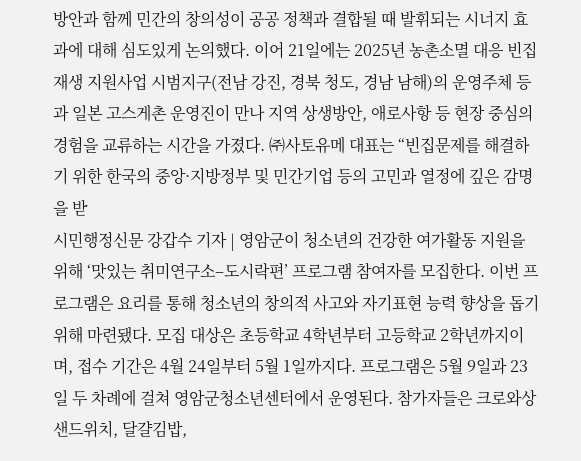방안과 함께 민간의 창의성이 공공 정책과 결합될 때 발휘되는 시너지 효과에 대해 심도있게 논의했다. 이어 21일에는 2025년 농촌소멸 대응 빈집재생 지원사업 시범지구(전남 강진, 경북 청도, 경남 남해)의 운영주체 등과 일본 고스게촌 운영진이 만나 지역 상생방안, 애로사항 등 현장 중심의 경험을 교류하는 시간을 가졌다. ㈜사토유메 대표는 “빈집문제를 해결하기 위한 한국의 중앙·지방정부 및 민간기업 등의 고민과 열정에 깊은 감명을 받
시민행정신문 강갑수 기자 | 영암군이 청소년의 건강한 여가활동 지원을 위해 ‘맛있는 취미연구소–도시락편’ 프로그램 참여자를 모집한다. 이번 프로그램은 요리를 통해 청소년의 창의적 사고와 자기표현 능력 향상을 돕기 위해 마련됐다. 모집 대상은 초등학교 4학년부터 고등학교 2학년까지이며, 접수 기간은 4월 24일부터 5월 1일까지다. 프로그램은 5월 9일과 23일 두 차례에 걸쳐 영암군청소년센터에서 운영된다. 참가자들은 크로와상 샌드위치, 달걀김밥,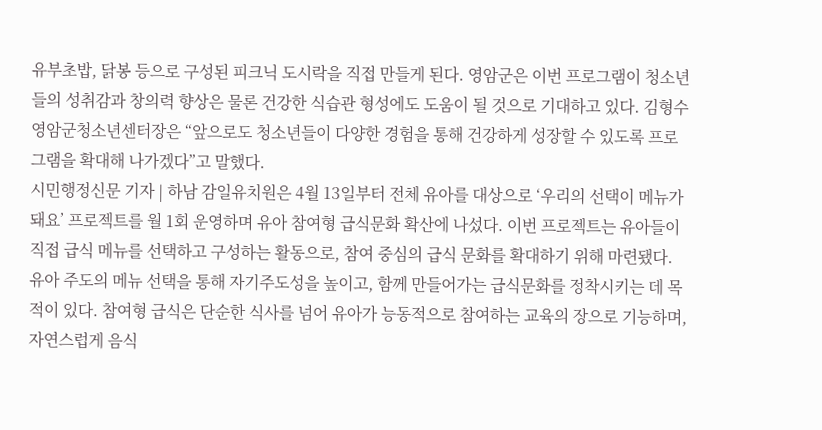유부초밥, 닭봉 등으로 구성된 피크닉 도시락을 직접 만들게 된다. 영암군은 이번 프로그램이 청소년들의 성취감과 창의력 향상은 물론 건강한 식습관 형성에도 도움이 될 것으로 기대하고 있다. 김형수 영암군청소년센터장은 “앞으로도 청소년들이 다양한 경험을 통해 건강하게 성장할 수 있도록 프로그램을 확대해 나가겠다”고 말했다.
시민행정신문 기자 | 하남 감일유치원은 4월 13일부터 전체 유아를 대상으로 ‘우리의 선택이 메뉴가 돼요’ 프로젝트를 월 1회 운영하며 유아 참여형 급식문화 확산에 나섰다. 이번 프로젝트는 유아들이 직접 급식 메뉴를 선택하고 구성하는 활동으로, 참여 중심의 급식 문화를 확대하기 위해 마련됐다. 유아 주도의 메뉴 선택을 통해 자기주도성을 높이고, 함께 만들어가는 급식문화를 정착시키는 데 목적이 있다. 참여형 급식은 단순한 식사를 넘어 유아가 능동적으로 참여하는 교육의 장으로 기능하며, 자연스럽게 음식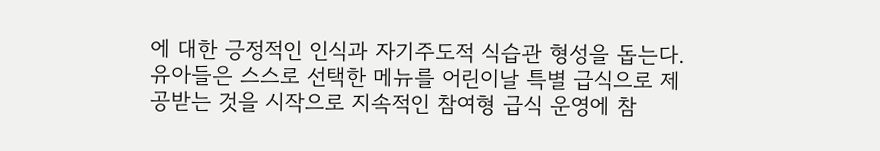에 대한 긍정적인 인식과 자기주도적 식습관 형성을 돕는다. 유아들은 스스로 선택한 메뉴를 어린이날 특별 급식으로 제공받는 것을 시작으로 지속적인 참여형 급식 운영에 참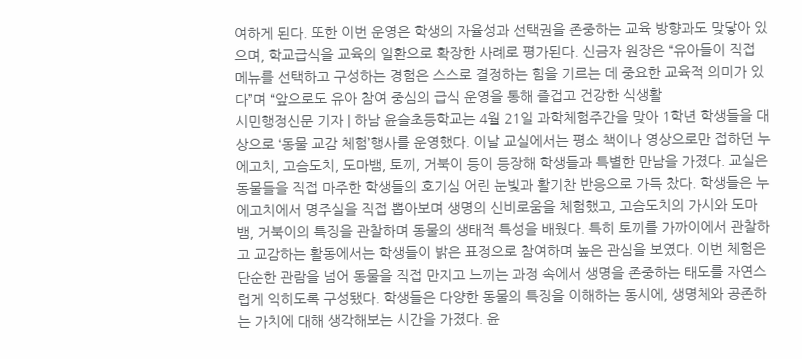여하게 된다. 또한 이번 운영은 학생의 자율성과 선택권을 존중하는 교육 방향과도 맞닿아 있으며, 학교급식을 교육의 일환으로 확장한 사례로 평가된다. 신금자 원장은 “유아들이 직접 메뉴를 선택하고 구성하는 경험은 스스로 결정하는 힘을 기르는 데 중요한 교육적 의미가 있다”며 “앞으로도 유아 참여 중심의 급식 운영을 통해 즐겁고 건강한 식생활
시민행정신문 기자 | 하남 윤슬초등학교는 4월 21일 과학체험주간을 맞아 1학년 학생들을 대상으로 ‘동물 교감 체험’행사를 운영했다. 이날 교실에서는 평소 책이나 영상으로만 접하던 누에고치, 고슴도치, 도마뱀, 토끼, 거북이 등이 등장해 학생들과 특별한 만남을 가졌다. 교실은 동물들을 직접 마주한 학생들의 호기심 어린 눈빛과 활기찬 반응으로 가득 찼다. 학생들은 누에고치에서 명주실을 직접 뽑아보며 생명의 신비로움을 체험했고, 고슴도치의 가시와 도마뱀, 거북이의 특징을 관찰하며 동물의 생태적 특성을 배웠다. 특히 토끼를 가까이에서 관찰하고 교감하는 활동에서는 학생들이 밝은 표정으로 참여하며 높은 관심을 보였다. 이번 체험은 단순한 관람을 넘어 동물을 직접 만지고 느끼는 과정 속에서 생명을 존중하는 태도를 자연스럽게 익히도록 구성됐다. 학생들은 다양한 동물의 특징을 이해하는 동시에, 생명체와 공존하는 가치에 대해 생각해보는 시간을 가졌다. 윤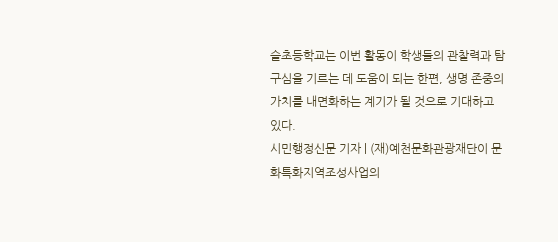슬초등학교는 이번 활동이 학생들의 관찰력과 탐구심을 기르는 데 도움이 되는 한편, 생명 존중의 가치를 내면화하는 계기가 될 것으로 기대하고 있다.
시민행정신문 기자 | (재)예천문화관광재단이 문화특화지역조성사업의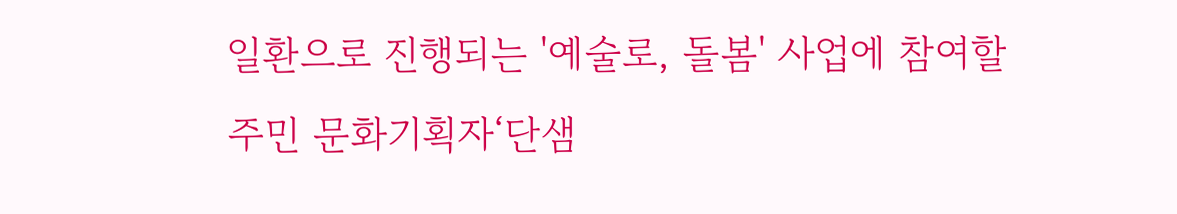일환으로 진행되는 '예술로, 돌봄' 사업에 참여할 주민 문화기획자‘단샘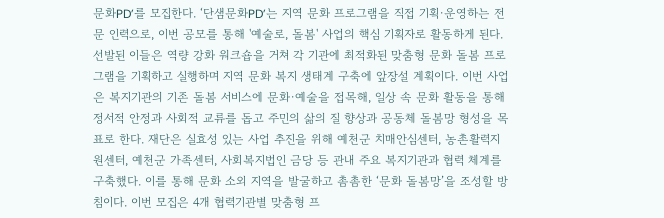문화PD’를 모집한다. ‘단샘문화PD’는 지역 문화 프로그램을 직접 기획·운영하는 전문 인력으로, 이번 공모를 통해 '예술로, 돌봄' 사업의 핵심 기획자로 활동하게 된다. 선발된 이들은 역량 강화 워크숍을 거쳐 각 기관에 최적화된 맞춤형 문화 돌봄 프로그램을 기획하고 실행하며 지역 문화 복지 생태계 구축에 앞장설 계획이다. 이번 사업은 복지기관의 기존 돌봄 서비스에 문화·예술을 접목해, 일상 속 문화 활동을 통해 정서적 안정과 사회적 교류를 돕고 주민의 삶의 질 향상과 공동체 돌봄망 형성을 목표로 한다. 재단은 실효성 있는 사업 추진을 위해 예천군 치매안심센터, 농촌활력지원센터, 예천군 가족센터, 사회복지법인 금당 등 관내 주요 복지기관과 협력 체계를 구축했다. 이를 통해 문화 소외 지역을 발굴하고 촘촘한 ‘문화 돌봄망’을 조성할 방침이다. 이번 모집은 4개 협력기관별 맞춤형 프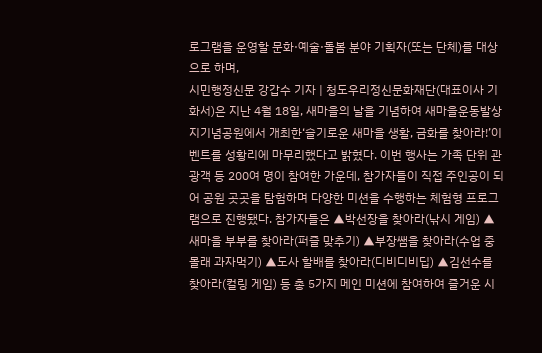로그램을 운영할 문화·예술·돌봄 분야 기획자(또는 단체)를 대상으로 하며,
시민행정신문 강갑수 기자 | 청도우리정신문화재단(대표이사 기화서)은 지난 4월 18일, 새마을의 날을 기념하여 새마을운동발상지기념공원에서 개최한‘슬기로운 새마을 생활, 금화를 찾아라!’이벤트를 성황리에 마무리했다고 밝혔다. 이번 행사는 가족 단위 관광객 등 200여 명이 참여한 가운데, 참가자들이 직접 주인공이 되어 공원 곳곳을 탐험하며 다양한 미션을 수행하는 체험형 프로그램으로 진행됐다. 참가자들은 ▲박선장을 찾아라(낚시 게임) ▲새마을 부부를 찾아라(퍼즐 맞추기) ▲부장쌤을 찾아라(수업 중 몰래 과자먹기) ▲도사 할배를 찾아라(디비디비딥) ▲김선수를 찾아라(컬링 게임) 등 총 5가지 메인 미션에 참여하여 즐거운 시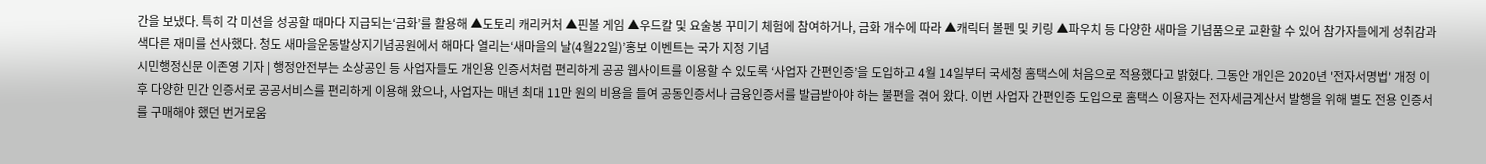간을 보냈다. 특히 각 미션을 성공할 때마다 지급되는‘금화’를 활용해 ▲도토리 캐리커처 ▲핀볼 게임 ▲우드칼 및 요술봉 꾸미기 체험에 참여하거나, 금화 개수에 따라 ▲캐릭터 볼펜 및 키링 ▲파우치 등 다양한 새마을 기념품으로 교환할 수 있어 참가자들에게 성취감과 색다른 재미를 선사했다. 청도 새마을운동발상지기념공원에서 해마다 열리는‘새마을의 날(4월22일)’홍보 이벤트는 국가 지정 기념
시민행정신문 이존영 기자 | 행정안전부는 소상공인 등 사업자들도 개인용 인증서처럼 편리하게 공공 웹사이트를 이용할 수 있도록 ‘사업자 간편인증’을 도입하고 4월 14일부터 국세청 홈택스에 처음으로 적용했다고 밝혔다. 그동안 개인은 2020년 '전자서명법' 개정 이후 다양한 민간 인증서로 공공서비스를 편리하게 이용해 왔으나, 사업자는 매년 최대 11만 원의 비용을 들여 공동인증서나 금융인증서를 발급받아야 하는 불편을 겪어 왔다. 이번 사업자 간편인증 도입으로 홈택스 이용자는 전자세금계산서 발행을 위해 별도 전용 인증서를 구매해야 했던 번거로움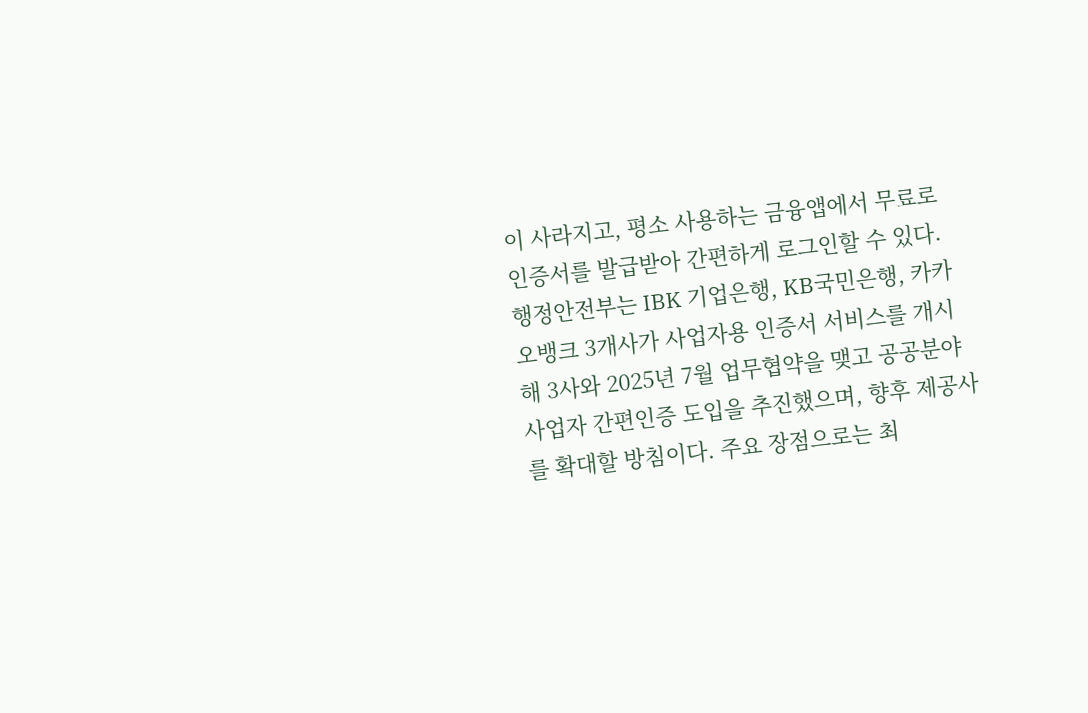이 사라지고, 평소 사용하는 금융앱에서 무료로 인증서를 발급받아 간편하게 로그인할 수 있다. 행정안전부는 IBK 기업은행, KB국민은행, 카카오뱅크 3개사가 사업자용 인증서 서비스를 개시해 3사와 2025년 7월 업무협약을 맺고 공공분야 사업자 간편인증 도입을 추진했으며, 향후 제공사를 확대할 방침이다. 주요 장점으로는 최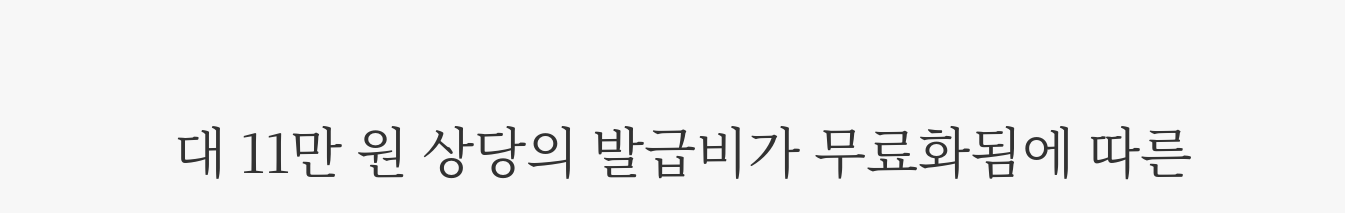대 11만 원 상당의 발급비가 무료화됨에 따른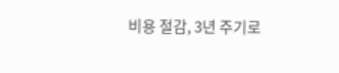비용 절감, 3년 주기로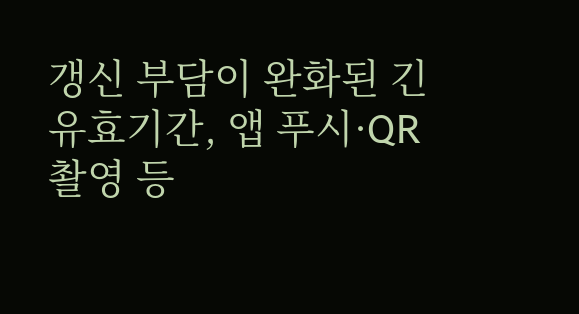갱신 부담이 완화된 긴 유효기간, 앱 푸시·QR 촬영 등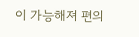이 가능해져 편의